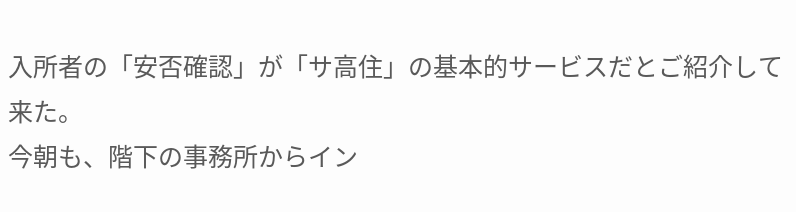入所者の「安否確認」が「サ高住」の基本的サービスだとご紹介して来た。
今朝も、階下の事務所からイン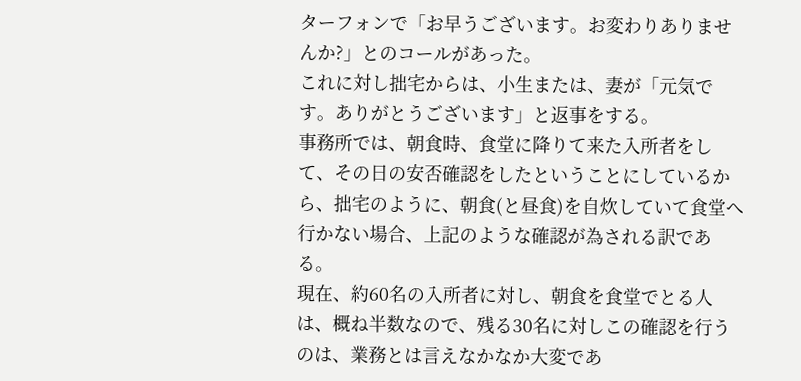ターフォンで「お早うございます。お変わりありませんか?」とのコールがあった。
これに対し拙宅からは、小生または、妻が「元気です。ありがとうございます」と返事をする。
事務所では、朝食時、食堂に降りて来た入所者をして、その日の安否確認をしたということにしているから、拙宅のように、朝食(と昼食)を自炊していて食堂へ行かない場合、上記のような確認が為される訳である。
現在、約60名の入所者に対し、朝食を食堂でとる人は、概ね半数なので、残る30名に対しこの確認を行うのは、業務とは言えなかなか大変であ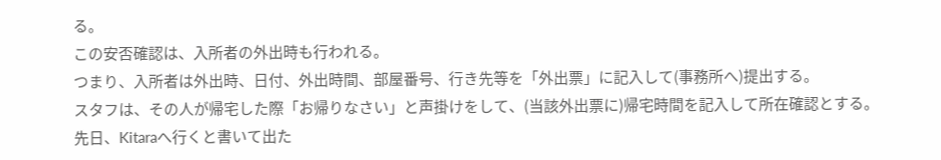る。
この安否確認は、入所者の外出時も行われる。
つまり、入所者は外出時、日付、外出時間、部屋番号、行き先等を「外出票」に記入して(事務所へ)提出する。
スタフは、その人が帰宅した際「お帰りなさい」と声掛けをして、(当該外出票に)帰宅時間を記入して所在確認とする。
先日、Kitaraへ行くと書いて出た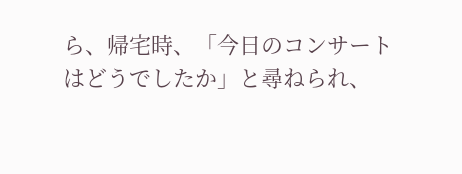ら、帰宅時、「今日のコンサートはどうでしたか」と尋ねられ、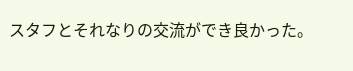スタフとそれなりの交流ができ良かった。